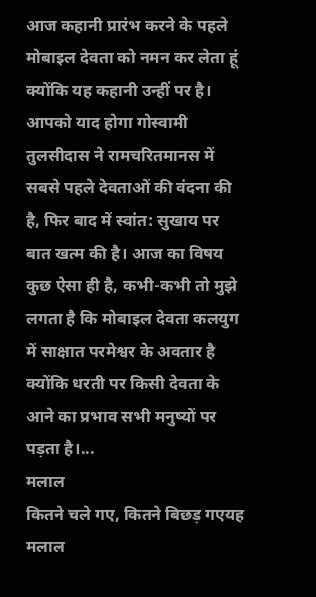आज कहानी प्रारंभ करने के पहले मोबाइल देवता को नमन कर लेता हूं क्योंकि यह कहानी उन्हीं पर है। आपको याद होगा गोस्वामी तुलसीदास ने रामचरितमानस में सबसे पहले देवताओं की वंदना की है, फिर बाद में स्वांत: सुखाय पर बात खत्म की है। आज का विषय कुछ ऐसा ही है, कभी-कभी तो मुझे लगता है कि मोबाइल देवता कलयुग में साक्षात परमेश्वर के अवतार है क्योंकि धरती पर किसी देवता के आने का प्रभाव सभी मनुष्यों पर पड़ता है।...
मलाल
कितने चले गए, कितने बिछड़ गएयह मलाल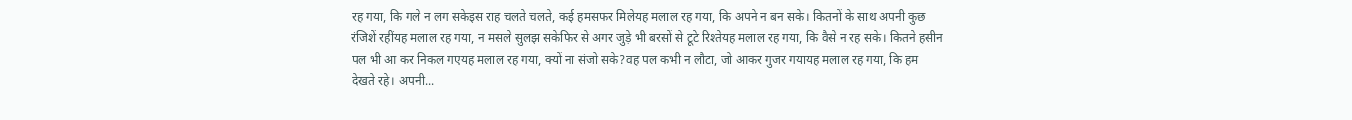रह गया, कि गले न लग सकेइस राह चलते चलते, कई हमसफर मिलेयह मलाल रह गया, कि अपने न बन सके। कितनों के साथ अपनी कुछ रंजिशें रहींयह मलाल रह गया, न मसले सुलझ सकेफिर से अगर जुड़े भी बरसों से टूटे रिश्तेयह मलाल रह गया, कि वैसे न रह सके। कितने हसीन पल भी आ कर निकल गएयह मलाल रह गया, क्यों ना संजो सके?वह पल कभी न लौटा, जो आकर गुजर गयायह मलाल रह गया, कि हम देखते रहे। अपनी...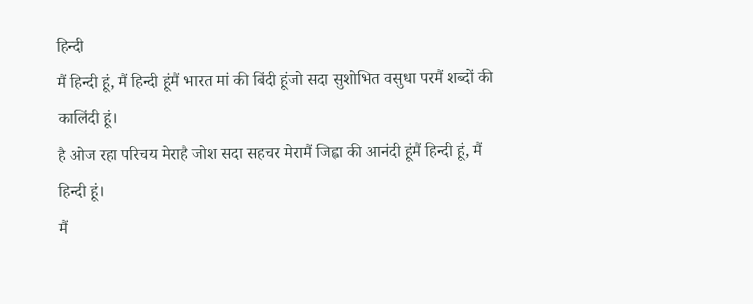हिन्दी
मैं हिन्दी हूं, मैं हिन्दी हूंमैं भारत मां की बिंदी हूंजो सदा सुशोभित वसुधा परमैं शब्दों की कालिंदी हूं।
है ओज रहा परिचय मेराहै जोश सदा सहचर मेरामैं जिह्वा की आनंदी हूंमैं हिन्दी हूं, मैं हिन्दी हूं।
मैं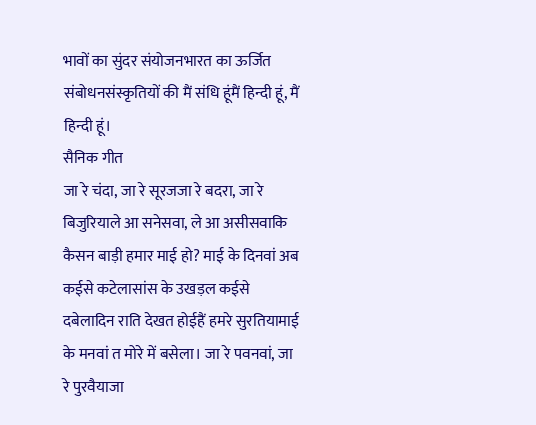भावों का सुंदर संयोजनभारत का ऊर्जित संबोधनसंस्कृतियों की मैं संधि हूंमैं हिन्दी हूं, मैं हिन्दी हूं।
सैनिक गीत
जा रे चंदा, जा रे सूरजजा रे बदरा, जा रे बिजुरियाले आ सनेसवा, ले आ असीसवाकि कैसन बाड़ी हमार माई हो? माई के दिनवां अब कईसे कटेलासांस के उखड़ल कईसे दबेलादिन राति देखत होईहैं हमरे सुरतियामाई के मनवां त मोरे में बसेला। जा रे पवनवां, जा रे पुरवैयाजा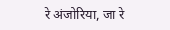रे अंजोरिया, जा रे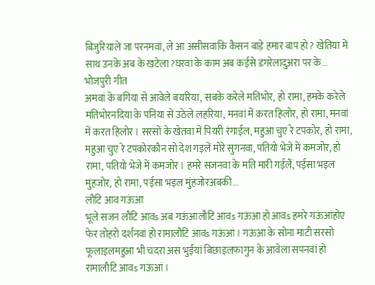बिजुरियाले जा परनमवां, ले आ असीसवाकि कैसन बाड़े हमार बाप हो? खेतिया में साथ उनके अब के खटेला?घरवा के काम अब कईसे डगरेलादुअरा पर के...
भोजपुरी गीत
अमवां के बगिया से आवेले बयरिया, सबके करेले मतिभोर, हो रामा, हमके करेले मतिभोरनदिया के पनिया से उठेले लहरिया, मनवां में करत हिलोर, हो रामा, मनवां में करत हिलोर। सरसों के खेतवा में पियरी रंगाईल, महुआ चुए रे टपकोर, हो रामा, महुआ चुए रे टपकोरकौन सो देश गइलें मोरे सुगनवा, पतियो भेजे में कमजोर, हो रामा, पतियो भेजे में कमजोर। हमरे सजनवा के मति मारी गईलैं, पईसा भइल मुंहजोर, हो रामा, पईसा भइल मुंहजोरअबकी...
लौटि आव गऊंआ
भूले सजन लौटि आवs अब गऊंआलौटि आवs गऊंआ हो आवs हमरे गऊंआंहोए फेर तोहरो दर्शनवां हो रामालौटि आवs गऊंआं। गऊंआ के सोना माटी सरसो फूलाइलमहुआ भी चदरा अस भुईंयां बिछाइलफागुन के आवेला सपनवां हो रामालौटि आवs गऊंआं।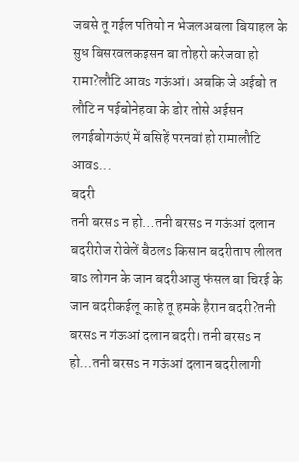जबसे तू गईल पतियो न भेजलअबला बियाहल के सुध बिसरवलकइसन बा तोहरो करेजवा हो रामा?लौटि आवs गऊंआं। अबकि जे अईबो त लौटि न पईबोनेहवा के डोर तोसे अईसन लगईबोगऊंएं में बसिहें परनवां हो रामालौटि आवs...
बदरी
तनी बरसs न हो…तनी बरसs न गऊंआं दलान बदरीरोज रोवेलें बैठलs किसान बदरीताप लीलत बाs लोगन के जान बदरीआजु फंसल बा चिरई के जान बदरीकईलू काहे तू हमके हैरान बदरी?तनी बरसs न गंऊआं दलान बदरी। तनी बरसs न हो…तनी बरसs न गऊंआं दलान बदरीलागी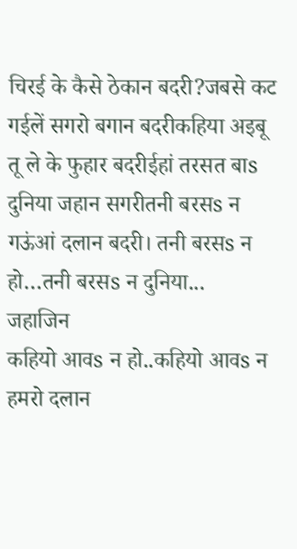चिरई के कैसे ठेकान बदरी?जबसे कट गईलें सगरो बगान बदरीकहिया अइबू तू ले के फुहार बदरीईहां तरसत बाs दुनिया जहान सगरीतनी बरसs न गऊंआं दलान बदरी। तनी बरसs न हो…तनी बरसs न दुनिया...
जहाजिन
कहियो आवs न हो..कहियो आवs न हमरो दलान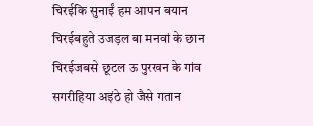चिरईकि सुनाईं हम आपन बयान चिरईबहुते उजड़ल बा मनवां के छान चिरईजबसे छूटल ऊ पुरखन के गांव सगरीहिया अइंठे हो जैसे गतान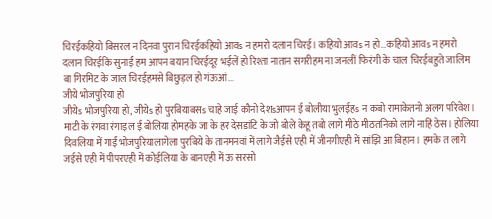चिरईकहियो बिसरल न दिनवा पुरान चिरईकहियो आवs न हमरो दलान चिरई। कहियो आवs न हो…कहियो आवs न हमरो दलान चिरईकि सुनाईं हम आपन बयान चिरईदूर भईलें हो रिश्ता नातान सगरीहम ना जनलीं फिरंगी के चाल चिरईबहुते जालिम बा गिरमिट के जाल चिरईहमसे बिछुड़ल हो गंऊआं...
जीये भोजपुरिया हो
जीयेs भोजपुरिया हो, जीयेs हो पुरबियाबसs चाहे जाई कौनो देशsआपन ई बोलीया भुलईहs न कबो रामाकेतनो अलग परिवेश। माटी के रंगवा रंगाइल ई बोलिया होमहके जा के हर देसडांटि के जो बोले केहू तबो लागे मीठे मीठतनिको लागे नाहिं ठेस। होलिया दिवलिया में गाईं भोजपुरियालागेला पुरबिये के तानमनवां में लागे जैईसे एही में जीनगीएही में सांझि आ बिहान। हमके त लागे जईसे एही में पीपरएही में कोईलिया के बानएही में ऊ सरसो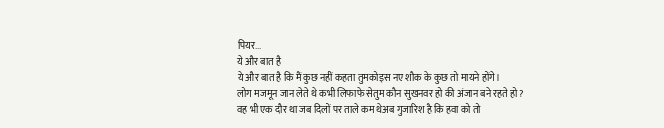पियर...
ये और बात है
ये और बात है कि मैं कुछ नहीं कहता तुमकोइस नए शौक के कुछ तो मायने होंगे।
लोग मजमून जान लेते थे कभी लिफाफे सेतुम कौन सुखनवर हो की अंजान बने रहते हो?
वह भी एक दौर था जब दिलों पर ताले कम थेअब गुजारिश है कि हवा को तो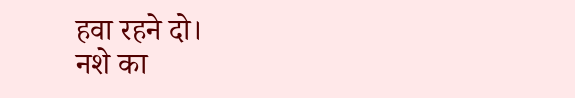हवा रहने दो।
नशे का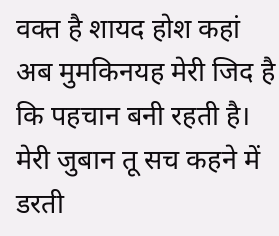वक्त है शायद होश कहां अब मुमकिनयह मेरी जिद है कि पहचान बनी रहती है।
मेरी जुबान तू सच कहने में डरती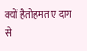क्यों हैतोहमत ए दाग से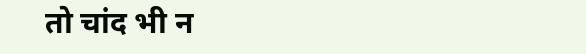तो चांद भी न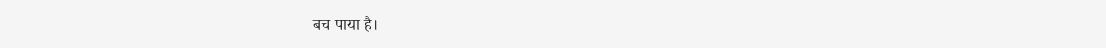बच पाया है।